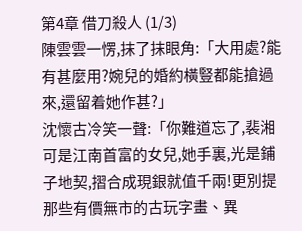第4章 借刀殺人 (1/3)
陳雲雲一愣,抹了抹眼角:「大用處?能有甚麼用?婉兒的婚約橫豎都能搶過來,還留着她作甚?」
沈懷古冷笑一聲:「你難道忘了,裴湘可是江南首富的女兒,她手裏,光是鋪子地契,摺合成現銀就值千兩!更別提那些有價無市的古玩字畫、異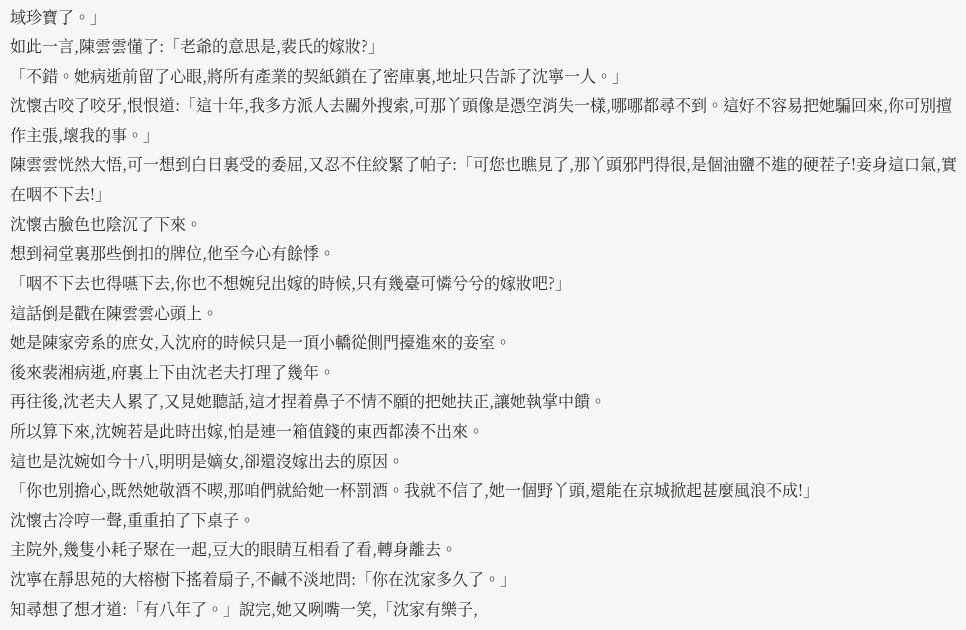域珍寶了。」
如此一言,陳雲雲懂了:「老爺的意思是,裴氏的嫁妝?」
「不錯。她病逝前留了心眼,將所有產業的契紙鎖在了密庫裏,地址只告訴了沈寧一人。」
沈懷古咬了咬牙,恨恨道:「這十年,我多方派人去關外搜索,可那丫頭像是憑空消失一樣,哪哪都尋不到。這好不容易把她騙回來,你可別擅作主張,壞我的事。」
陳雲雲恍然大悟,可一想到白日裏受的委屈,又忍不住絞緊了帕子:「可您也瞧見了,那丫頭邪門得很,是個油鹽不進的硬茬子!妾身這口氣,實在咽不下去!」
沈懷古臉色也陰沉了下來。
想到祠堂裏那些倒扣的牌位,他至今心有餘悸。
「咽不下去也得嚥下去,你也不想婉兒出嫁的時候,只有幾臺可憐兮兮的嫁妝吧?」
這話倒是戳在陳雲雲心頭上。
她是陳家旁系的庶女,入沈府的時候只是一頂小轎從側門擡進來的妾室。
後來裴湘病逝,府裏上下由沈老夫打理了幾年。
再往後,沈老夫人累了,又見她聽話,這才捏着鼻子不情不願的把她扶正,讓她執掌中饋。
所以算下來,沈婉若是此時出嫁,怕是連一箱值錢的東西都湊不出來。
這也是沈婉如今十八,明明是嫡女,卻還沒嫁出去的原因。
「你也別擔心,既然她敬酒不喫,那咱們就給她一杯罰酒。我就不信了,她一個野丫頭,還能在京城掀起甚麼風浪不成!」
沈懷古冷哼一聲,重重拍了下桌子。
主院外,幾隻小耗子聚在一起,豆大的眼睛互相看了看,轉身離去。
沈寧在靜思苑的大榕樹下搖着扇子,不鹹不淡地問:「你在沈家多久了。」
知尋想了想才道:「有八年了。」說完,她又咧嘴一笑,「沈家有樂子,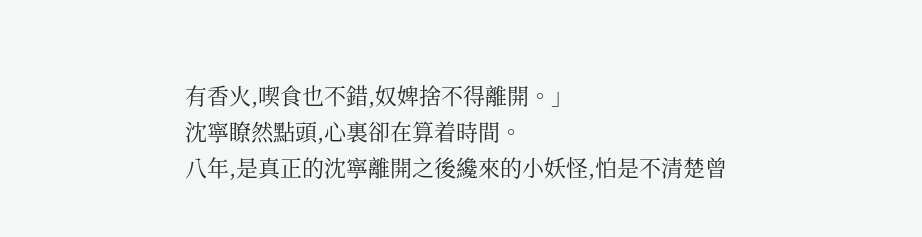有香火,喫食也不錯,奴婢捨不得離開。」
沈寧瞭然點頭,心裏卻在算着時間。
八年,是真正的沈寧離開之後纔來的小妖怪,怕是不清楚曾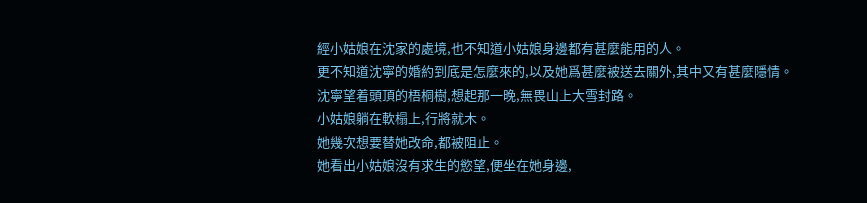經小姑娘在沈家的處境,也不知道小姑娘身邊都有甚麼能用的人。
更不知道沈寧的婚約到底是怎麼來的,以及她爲甚麼被送去關外,其中又有甚麼隱情。
沈寧望着頭頂的梧桐樹,想起那一晚,無畏山上大雪封路。
小姑娘躺在軟榻上,行將就木。
她幾次想要替她改命,都被阻止。
她看出小姑娘沒有求生的慾望,便坐在她身邊,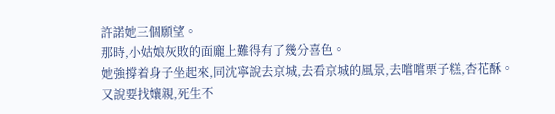許諾她三個願望。
那時,小姑娘灰敗的面龐上難得有了幾分喜色。
她強撐着身子坐起來,同沈寧說去京城,去看京城的風景,去嚐嚐栗子糕,杏花酥。
又說要找孃親,死生不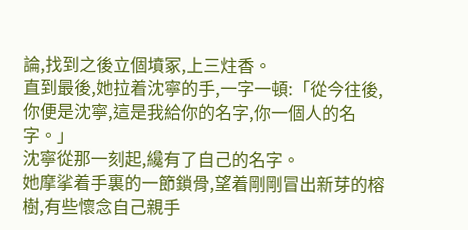論,找到之後立個墳冢,上三炷香。
直到最後,她拉着沈寧的手,一字一頓:「從今往後,你便是沈寧,這是我給你的名字,你一個人的名字。」
沈寧從那一刻起,纔有了自己的名字。
她摩挲着手裏的一節鎖骨,望着剛剛冒出新芽的榕樹,有些懷念自己親手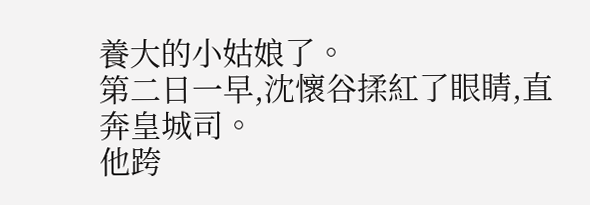養大的小姑娘了。
第二日一早,沈懷谷揉紅了眼睛,直奔皇城司。
他跨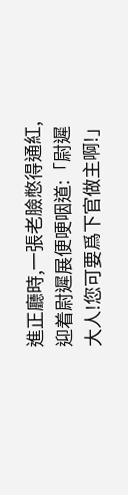進正廳時,一張老臉憋得通紅,迎着尉遲展便哽咽道:「尉遲大人!您可要爲下官做主啊!」